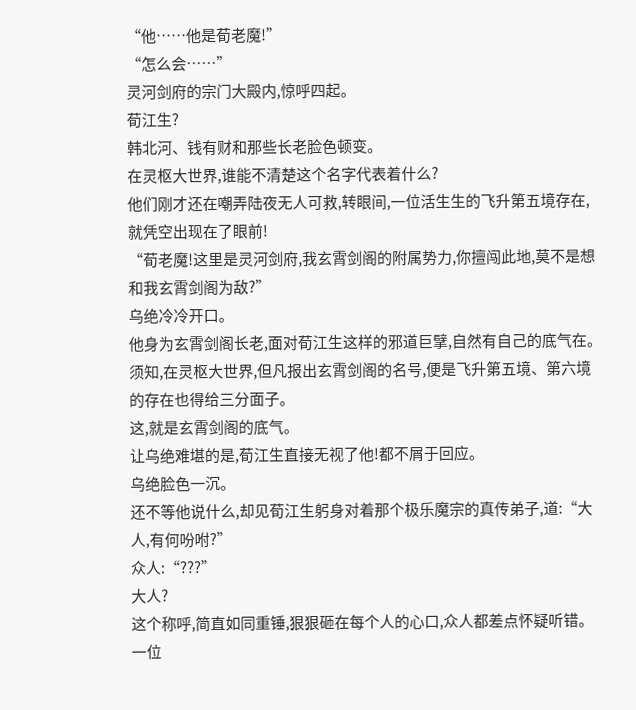“他……他是荀老魔!”
“怎么会……”
灵河剑府的宗门大殿内,惊呼四起。
荀江生?
韩北河、钱有财和那些长老脸色顿变。
在灵枢大世界,谁能不清楚这个名字代表着什么?
他们刚才还在嘲弄陆夜无人可救,转眼间,一位活生生的飞升第五境存在,就凭空出现在了眼前!
“荀老魔!这里是灵河剑府,我玄霄剑阁的附属势力,你擅闯此地,莫不是想和我玄霄剑阁为敌?”
乌绝冷冷开口。
他身为玄霄剑阁长老,面对荀江生这样的邪道巨擘,自然有自己的底气在。
须知,在灵枢大世界,但凡报出玄霄剑阁的名号,便是飞升第五境、第六境的存在也得给三分面子。
这,就是玄霄剑阁的底气。
让乌绝难堪的是,荀江生直接无视了他!都不屑于回应。
乌绝脸色一沉。
还不等他说什么,却见荀江生躬身对着那个极乐魔宗的真传弟子,道:“大人,有何吩咐?”
众人:“???”
大人?
这个称呼,简直如同重锤,狠狠砸在每个人的心口,众人都差点怀疑听错。
一位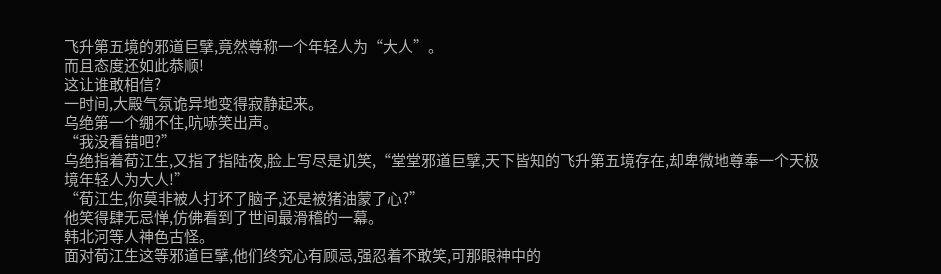飞升第五境的邪道巨擘,竟然尊称一个年轻人为“大人”。
而且态度还如此恭顺!
这让谁敢相信?
一时间,大殿气氛诡异地变得寂静起来。
乌绝第一个绷不住,吭哧笑出声。
“我没看错吧?”
乌绝指着荀江生,又指了指陆夜,脸上写尽是讥笑,“堂堂邪道巨擘,天下皆知的飞升第五境存在,却卑微地尊奉一个天极境年轻人为大人!”
“荀江生,你莫非被人打坏了脑子,还是被猪油蒙了心?”
他笑得肆无忌惮,仿佛看到了世间最滑稽的一幕。
韩北河等人神色古怪。
面对荀江生这等邪道巨擘,他们终究心有顾忌,强忍着不敢笑,可那眼神中的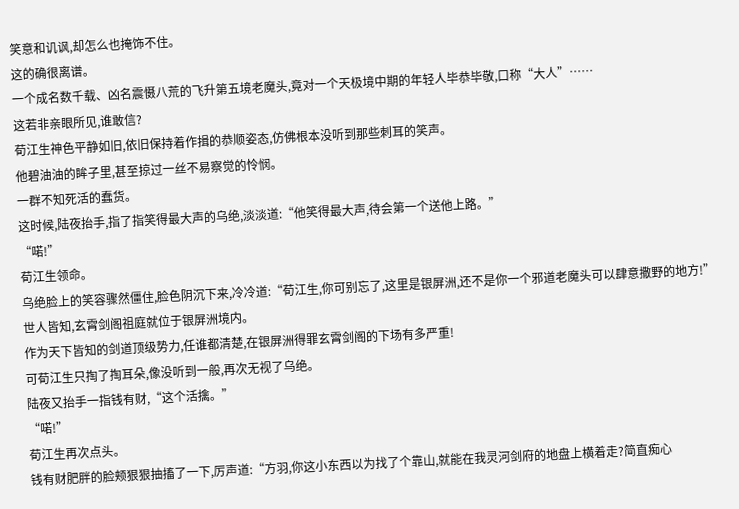笑意和讥讽,却怎么也掩饰不住。
这的确很离谱。
一个成名数千载、凶名震慑八荒的飞升第五境老魔头,竟对一个天极境中期的年轻人毕恭毕敬,口称“大人”……
这若非亲眼所见,谁敢信?
荀江生神色平静如旧,依旧保持着作揖的恭顺姿态,仿佛根本没听到那些刺耳的笑声。
他碧油油的眸子里,甚至掠过一丝不易察觉的怜悯。
一群不知死活的蠢货。
这时候,陆夜抬手,指了指笑得最大声的乌绝,淡淡道:“他笑得最大声,待会第一个送他上路。”
“喏!”
荀江生领命。
乌绝脸上的笑容骤然僵住,脸色阴沉下来,冷冷道:“荀江生,你可别忘了,这里是银屏洲,还不是你一个邪道老魔头可以肆意撒野的地方!”
世人皆知,玄霄剑阁祖庭就位于银屏洲境内。
作为天下皆知的剑道顶级势力,任谁都清楚,在银屏洲得罪玄霄剑阁的下场有多严重!
可荀江生只掏了掏耳朵,像没听到一般,再次无视了乌绝。
陆夜又抬手一指钱有财,“这个活擒。”
“喏!”
荀江生再次点头。
钱有财肥胖的脸颊狠狠抽搐了一下,厉声道:“方羽,你这小东西以为找了个靠山,就能在我灵河剑府的地盘上横着走?简直痴心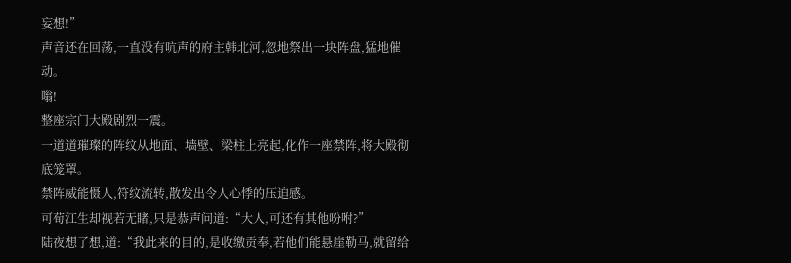妄想!”
声音还在回荡,一直没有吭声的府主韩北河,忽地祭出一块阵盘,猛地催动。
嗡!
整座宗门大殿剧烈一震。
一道道璀璨的阵纹从地面、墙壁、梁柱上亮起,化作一座禁阵,将大殿彻底笼罩。
禁阵威能慑人,符纹流转,散发出令人心悸的压迫感。
可荀江生却视若无睹,只是恭声问道:“大人,可还有其他吩咐?”
陆夜想了想,道:“我此来的目的,是收缴贡奉,若他们能悬崖勒马,就留给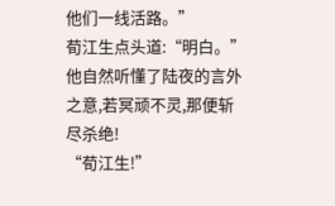他们一线活路。”
荀江生点头道:“明白。”
他自然听懂了陆夜的言外之意,若冥顽不灵,那便斩尽杀绝!
“荀江生!”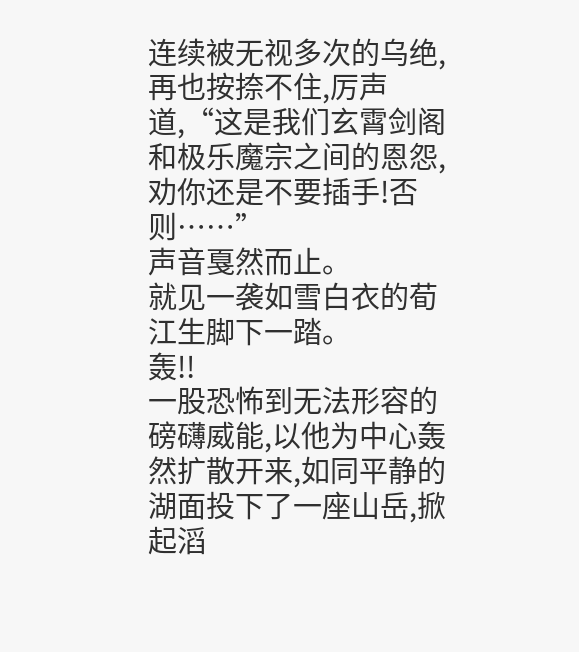连续被无视多次的乌绝,再也按捺不住,厉声道,“这是我们玄霄剑阁和极乐魔宗之间的恩怨,劝你还是不要插手!否则……”
声音戛然而止。
就见一袭如雪白衣的荀江生脚下一踏。
轰!!
一股恐怖到无法形容的磅礴威能,以他为中心轰然扩散开来,如同平静的湖面投下了一座山岳,掀起滔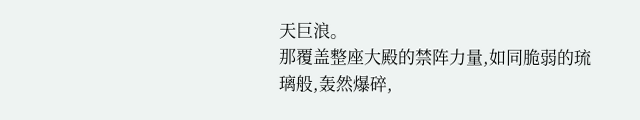天巨浪。
那覆盖整座大殿的禁阵力量,如同脆弱的琉璃般,轰然爆碎,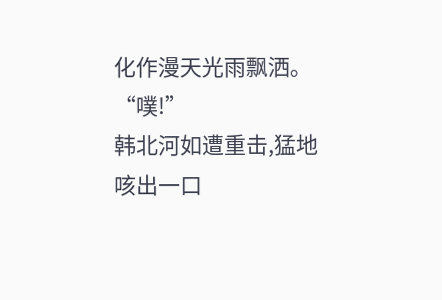化作漫天光雨飘洒。
“噗!”
韩北河如遭重击,猛地咳出一口